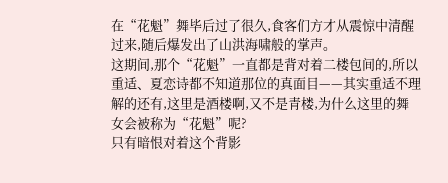在“花魁”舞毕后过了很久,食客们方才从震惊中清醒过来,随后爆发出了山洪海啸般的掌声。
这期间,那个“花魁”一直都是背对着二楼包间的,所以重适、夏恋诗都不知道那位的真面目——其实重适不理解的还有,这里是酒楼啊,又不是青楼,为什么这里的舞女会被称为“花魁”呢?
只有暗恨对着这个背影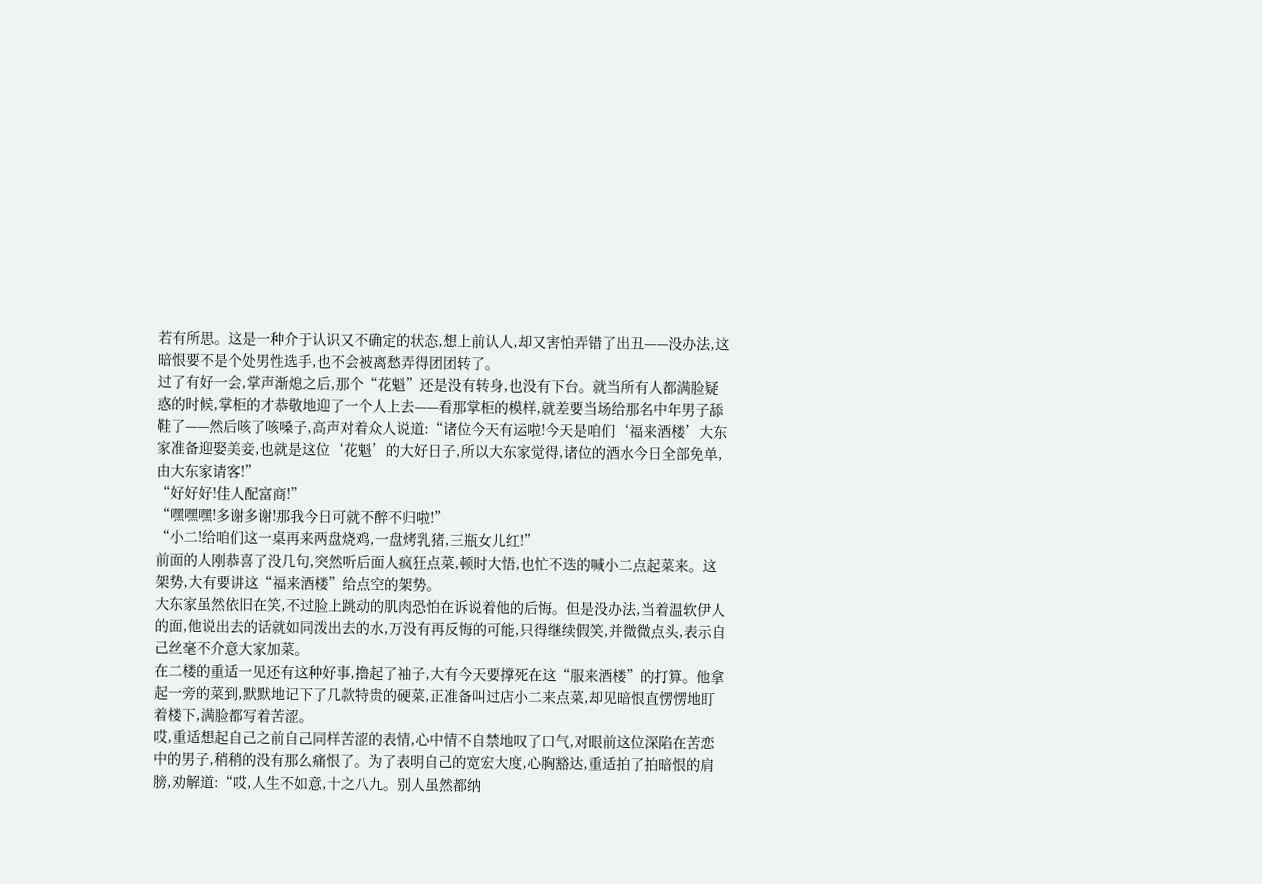若有所思。这是一种介于认识又不确定的状态,想上前认人,却又害怕弄错了出丑——没办法,这暗恨要不是个处男性选手,也不会被离愁弄得团团转了。
过了有好一会,掌声渐熄之后,那个“花魁”还是没有转身,也没有下台。就当所有人都满脸疑惑的时候,掌柜的才恭敬地迎了一个人上去——看那掌柜的模样,就差要当场给那名中年男子舔鞋了——然后咳了咳嗓子,高声对着众人说道:“诸位今天有运啦!今天是咱们‘福来酒楼’大东家准备迎娶美妾,也就是这位‘花魁’的大好日子,所以大东家觉得,诸位的酒水今日全部免单,由大东家请客!”
“好好好!佳人配富商!”
“嘿嘿嘿!多谢多谢!那我今日可就不醉不归啦!”
“小二!给咱们这一桌再来两盘烧鸡,一盘烤乳猪,三瓶女儿红!”
前面的人刚恭喜了没几句,突然听后面人疯狂点菜,顿时大悟,也忙不迭的喊小二点起菜来。这架势,大有要讲这“福来酒楼”给点空的架势。
大东家虽然依旧在笑,不过脸上跳动的肌肉恐怕在诉说着他的后悔。但是没办法,当着温软伊人的面,他说出去的话就如同泼出去的水,万没有再反悔的可能,只得继续假笑,并微微点头,表示自己丝毫不介意大家加菜。
在二楼的重适一见还有这种好事,撸起了袖子,大有今天要撑死在这“服来酒楼”的打算。他拿起一旁的菜到,默默地记下了几款特贵的硬菜,正准备叫过店小二来点菜,却见暗恨直愣愣地盯着楼下,满脸都写着苦涩。
哎,重适想起自己之前自己同样苦涩的表情,心中情不自禁地叹了口气,对眼前这位深陷在苦恋中的男子,稍稍的没有那么痛恨了。为了表明自己的宽宏大度,心胸豁达,重适拍了拍暗恨的肩膀,劝解道:“哎,人生不如意,十之八九。别人虽然都纳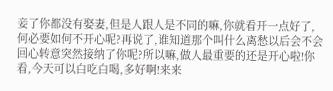妾了你都没有娶妻,但是人跟人是不同的嘛,你就看开一点好了,何必要如何不开心呢?再说了,谁知道那个叫什么离愁以后会不会回心转意突然接纳了你呢?所以嘛,做人最重要的还是开心啦!你看,今天可以白吃白喝,多好啊!来来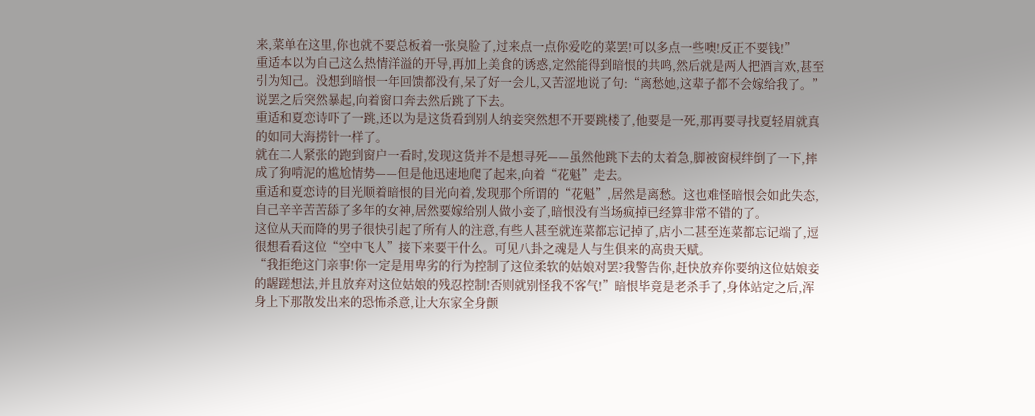来,菜单在这里,你也就不要总板着一张臭脸了,过来点一点你爱吃的菜罢!可以多点一些噢!反正不要钱!”
重适本以为自己这么热情洋溢的开导,再加上美食的诱惑,定然能得到暗恨的共鸣,然后就是两人把酒言欢,甚至引为知己。没想到暗恨一年回馈都没有,呆了好一会儿,又苦涩地说了句:“离愁她,这辈子都不会嫁给我了。”说罢之后突然暴起,向着窗口奔去然后跳了下去。
重适和夏恋诗吓了一跳,还以为是这货看到别人纳妾突然想不开要跳楼了,他要是一死,那再要寻找夏轻眉就真的如同大海捞针一样了。
就在二人紧张的跑到窗户一看时,发现这货并不是想寻死——虽然他跳下去的太着急,脚被窗棂绊倒了一下,摔成了狗啃泥的尴尬情势——但是他迅速地爬了起来,向着“花魁”走去。
重适和夏恋诗的目光顺着暗恨的目光向着,发现那个所谓的“花魁”,居然是离愁。这也难怪暗恨会如此失态,自己辛辛苦苦舔了多年的女神,居然要嫁给别人做小妾了,暗恨没有当场疯掉已经算非常不错的了。
这位从天而降的男子很快引起了所有人的注意,有些人甚至就连菜都忘记掉了,店小二甚至连菜都忘记端了,逗很想看看这位“空中飞人”接下来要干什么。可见八卦之魂是人与生俱来的高贵天赋。
“我拒绝这门亲事!你一定是用卑劣的行为控制了这位柔软的姑娘对罢?我警告你,赶快放弃你要纳这位姑娘妾的龌蹉想法,并且放弃对这位姑娘的残忍控制!否则就别怪我不客气!”暗恨毕竟是老杀手了,身体站定之后,浑身上下那散发出来的恐怖杀意,让大东家全身颤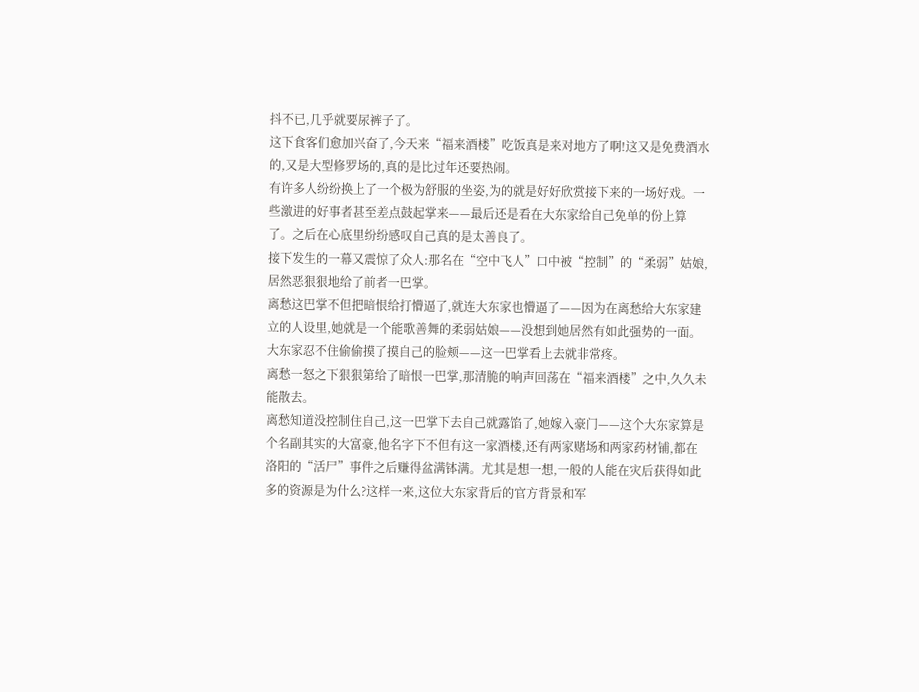抖不已,几乎就要尿裤子了。
这下食客们愈加兴奋了,今天来“福来酒楼”吃饭真是来对地方了啊!这又是免费酒水的,又是大型修罗场的,真的是比过年还要热闹。
有许多人纷纷换上了一个极为舒服的坐姿,为的就是好好欣赏接下来的一场好戏。一些激进的好事者甚至差点鼓起掌来——最后还是看在大东家给自己免单的份上算了。之后在心底里纷纷感叹自己真的是太善良了。
接下发生的一幕又震惊了众人:那名在“空中飞人”口中被“控制”的“柔弱”姑娘,居然恶狠狠地给了前者一巴掌。
离愁这巴掌不但把暗恨给打懵逼了,就连大东家也懵逼了——因为在离愁给大东家建立的人设里,她就是一个能歌善舞的柔弱姑娘——没想到她居然有如此强势的一面。大东家忍不住偷偷摸了摸自己的脸颊——这一巴掌看上去就非常疼。
离愁一怒之下狠狠第给了暗恨一巴掌,那清脆的响声回荡在“福来酒楼”之中,久久未能散去。
离愁知道没控制住自己,这一巴掌下去自己就露馅了,她嫁入豪门——这个大东家算是个名副其实的大富豪,他名字下不但有这一家酒楼,还有两家赌场和两家药材铺,都在洛阳的“活尸”事件之后赚得盆满钵满。尤其是想一想,一般的人能在灾后获得如此多的资源是为什么?这样一来,这位大东家背后的官方背景和军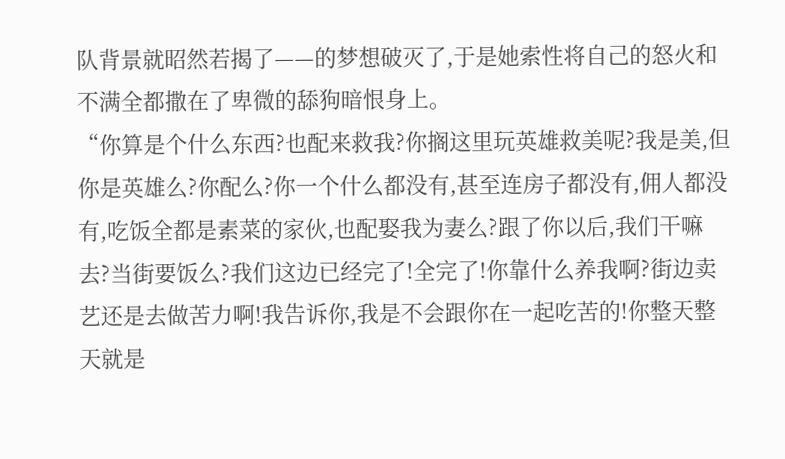队背景就昭然若揭了——的梦想破灭了,于是她索性将自己的怒火和不满全都撒在了卑微的舔狗暗恨身上。
“你算是个什么东西?也配来救我?你搁这里玩英雄救美呢?我是美,但你是英雄么?你配么?你一个什么都没有,甚至连房子都没有,佣人都没有,吃饭全都是素菜的家伙,也配娶我为妻么?跟了你以后,我们干嘛去?当街要饭么?我们这边已经完了!全完了!你靠什么养我啊?街边卖艺还是去做苦力啊!我告诉你,我是不会跟你在一起吃苦的!你整天整天就是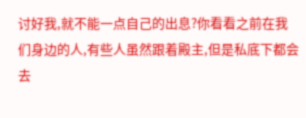讨好我,就不能一点自己的出息?你看看之前在我们身边的人,有些人虽然跟着殿主,但是私底下都会去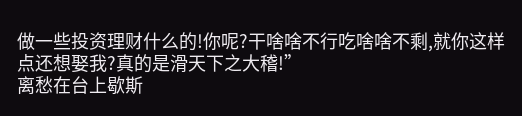做一些投资理财什么的!你呢?干啥啥不行吃啥啥不剩,就你这样点还想娶我?真的是滑天下之大稽!”
离愁在台上歇斯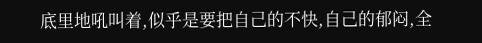底里地吼叫着,似乎是要把自己的不快,自己的郁闷,全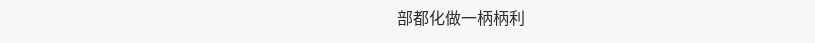部都化做一柄柄利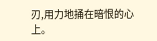刃,用力地捅在暗恨的心上。